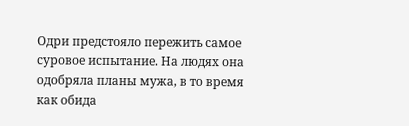Одри предстояло пережить самое суровое испытание. На людях она одобряла планы мужа, в то время как обида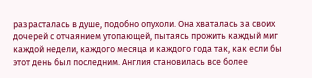разрасталась в душе, подобно опухоли. Она хваталась за своих дочерей с отчаянием утопающей, пытаясь прожить каждый миг каждой недели, каждого месяца и каждого года так, как если бы этот день был последним. Англия становилась все более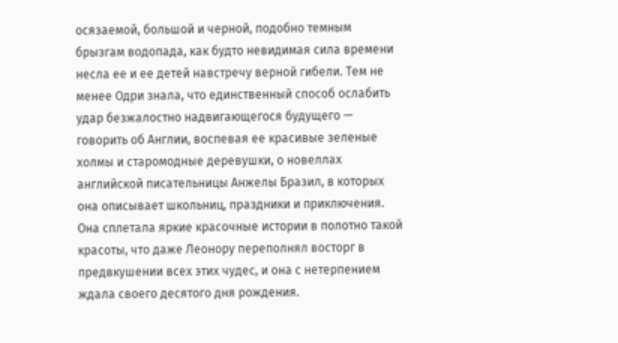осязаемой, большой и черной, подобно темным брызгам водопада, как будто невидимая сила времени несла ее и ее детей навстречу верной гибели. Тем не менее Одри знала, что единственный способ ослабить удар безжалостно надвигающегося будущего — говорить об Англии, воспевая ее красивые зеленые холмы и старомодные деревушки, о новеллах английской писательницы Анжелы Бразил, в которых она описывает школьниц, праздники и приключения. Она сплетала яркие красочные истории в полотно такой красоты, что даже Леонору переполнял восторг в предвкушении всех этих чудес, и она с нетерпением ждала своего десятого дня рождения.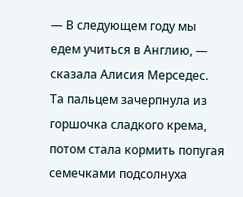— В следующем году мы едем учиться в Англию, — сказала Алисия Мерседес.
Та пальцем зачерпнула из горшочка сладкого крема, потом стала кормить попугая семечками подсолнуха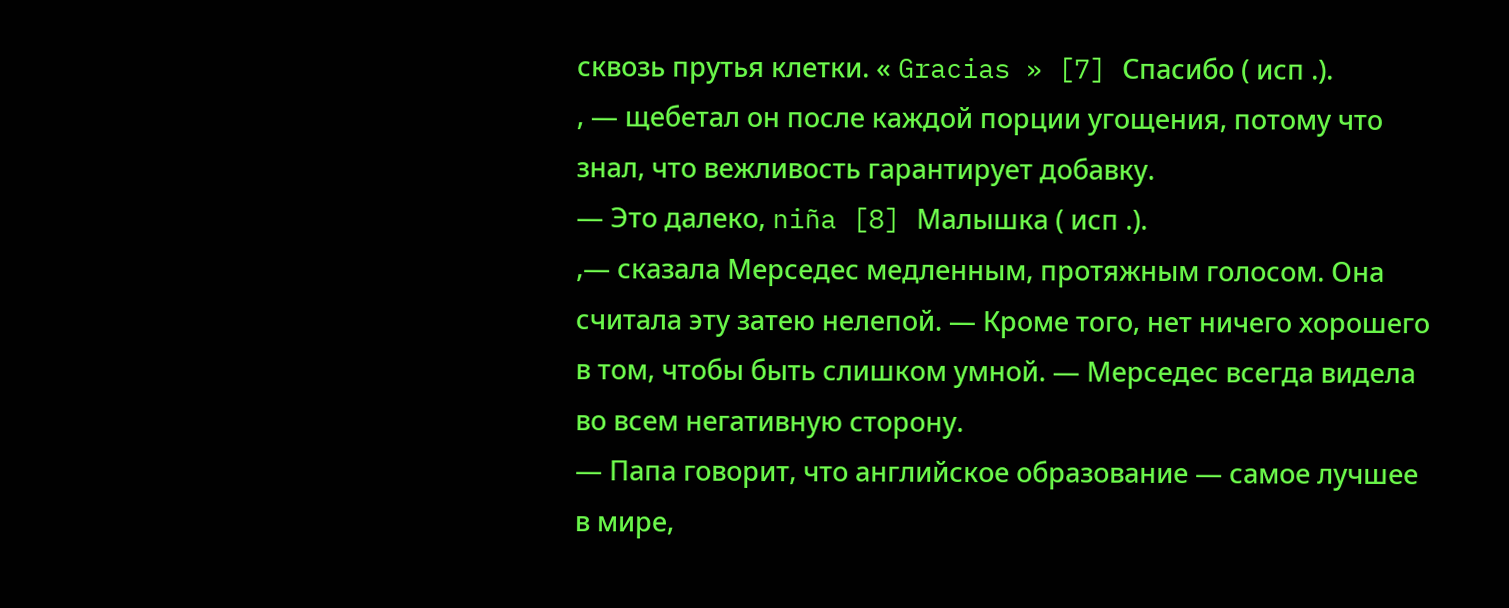сквозь прутья клетки. « Gracias » [7] Спасибо ( исп .).
, — щебетал он после каждой порции угощения, потому что знал, что вежливость гарантирует добавку.
— Это далеко, niña [8] Малышка ( исп .).
,— сказала Мерседес медленным, протяжным голосом. Она считала эту затею нелепой. — Кроме того, нет ничего хорошего в том, чтобы быть слишком умной. — Мерседес всегда видела во всем негативную сторону.
— Папа говорит, что английское образование — самое лучшее в мире,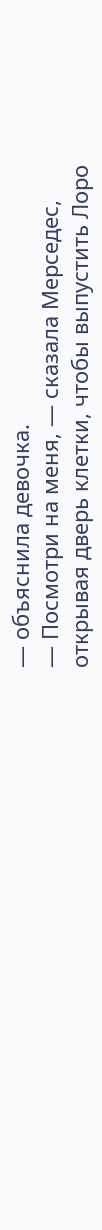— объяснила девочка.
— Посмотри на меня, — сказала Мерседес, открывая дверь клетки, чтобы выпустить Лоро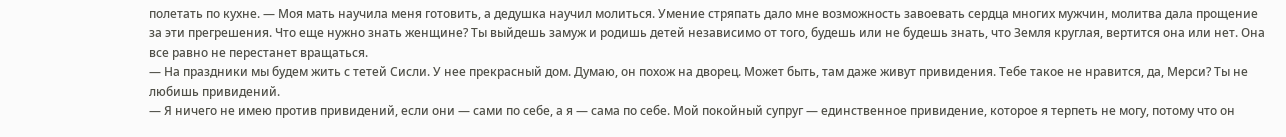полетать по кухне. — Моя мать научила меня готовить, а дедушка научил молиться. Умение стряпать дало мне возможность завоевать сердца многих мужчин, молитва дала прощение за эти прегрешения. Что еще нужно знать женщине? Ты выйдешь замуж и родишь детей независимо от того, будешь или не будешь знать, что Земля круглая, вертится она или нет. Она все равно не перестанет вращаться.
— На праздники мы будем жить с тетей Сисли. У нее прекрасный дом. Думаю, он похож на дворец. Может быть, там даже живут привидения. Тебе такое не нравится, да, Мерси? Ты не любишь привидений.
— Я ничего не имею против привидений, если они — сами по себе, а я — сама по себе. Мой покойный супруг — единственное привидение, которое я терпеть не могу, потому что он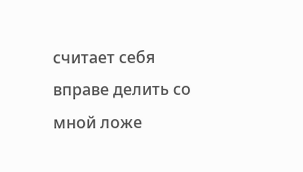считает себя вправе делить со мной ложе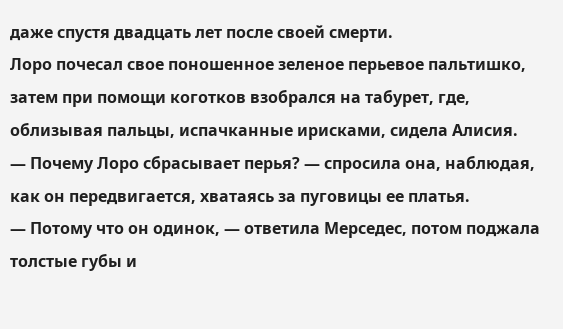даже спустя двадцать лет после своей смерти.
Лоро почесал свое поношенное зеленое перьевое пальтишко, затем при помощи коготков взобрался на табурет, где, облизывая пальцы, испачканные ирисками, сидела Алисия.
— Почему Лоро сбрасывает перья? — спросила она, наблюдая, как он передвигается, хватаясь за пуговицы ее платья.
— Потому что он одинок, — ответила Мерседес, потом поджала толстые губы и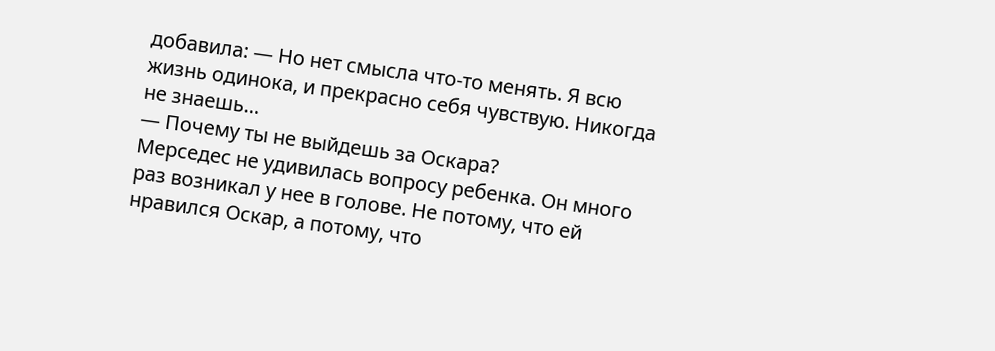добавила: — Но нет смысла что-то менять. Я всю жизнь одинока, и прекрасно себя чувствую. Никогда не знаешь…
— Почему ты не выйдешь за Оскара?
Мерседес не удивилась вопросу ребенка. Он много раз возникал у нее в голове. Не потому, что ей нравился Оскар, а потому, что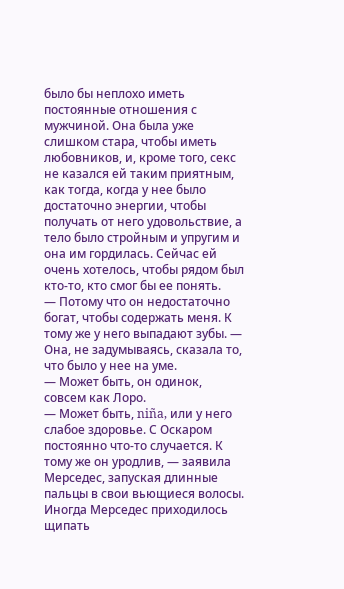было бы неплохо иметь постоянные отношения с мужчиной. Она была уже слишком стара, чтобы иметь любовников, и, кроме того, секс не казался ей таким приятным, как тогда, когда у нее было достаточно энергии, чтобы получать от него удовольствие, а тело было стройным и упругим и она им гордилась. Сейчас ей очень хотелось, чтобы рядом был кто-то, кто смог бы ее понять.
— Потому что он недостаточно богат, чтобы содержать меня. К тому же у него выпадают зубы. — Она, не задумываясь, сказала то, что было у нее на уме.
— Может быть, он одинок, совсем как Лоро.
— Может быть, niña, или у него слабое здоровье. С Оскаром постоянно что-то случается. К тому же он уродлив, — заявила Мерседес, запуская длинные пальцы в свои вьющиеся волосы. Иногда Мерседес приходилось щипать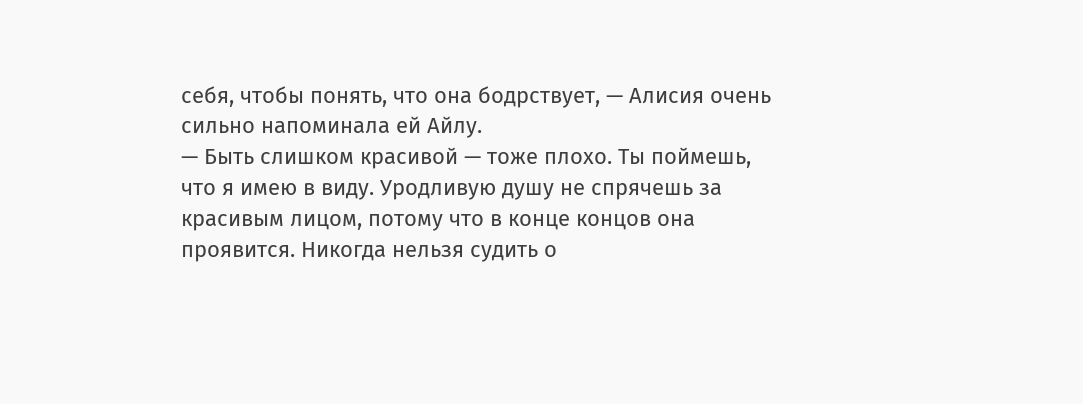себя, чтобы понять, что она бодрствует, — Алисия очень сильно напоминала ей Айлу.
— Быть слишком красивой — тоже плохо. Ты поймешь, что я имею в виду. Уродливую душу не спрячешь за красивым лицом, потому что в конце концов она проявится. Никогда нельзя судить о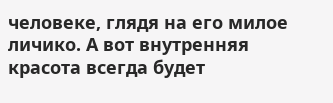человеке, глядя на его милое личико. А вот внутренняя красота всегда будет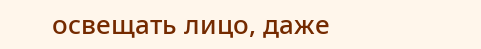освещать лицо, даже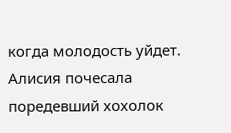когда молодость уйдет.
Алисия почесала поредевший хохолок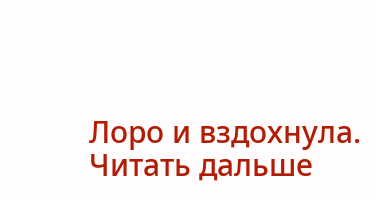Лоро и вздохнула.
Читать дальше